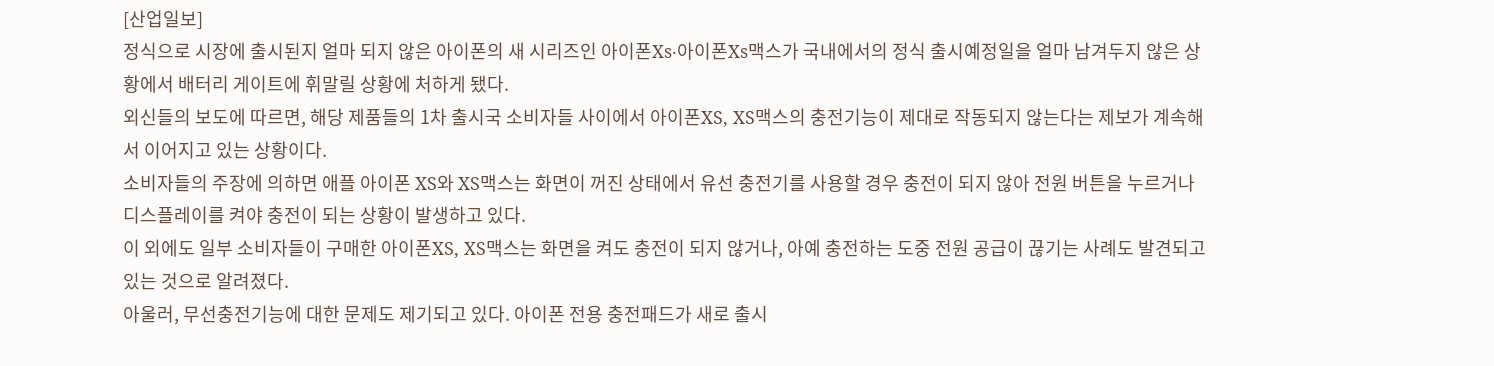[산업일보]
정식으로 시장에 출시된지 얼마 되지 않은 아이폰의 새 시리즈인 아이폰Xs‧아이폰Xs맥스가 국내에서의 정식 출시예정일을 얼마 남겨두지 않은 상황에서 배터리 게이트에 휘말릴 상황에 처하게 됐다.
외신들의 보도에 따르면, 해당 제품들의 1차 출시국 소비자들 사이에서 아이폰XS, XS맥스의 충전기능이 제대로 작동되지 않는다는 제보가 계속해서 이어지고 있는 상황이다.
소비자들의 주장에 의하면 애플 아이폰 XS와 XS맥스는 화면이 꺼진 상태에서 유선 충전기를 사용할 경우 충전이 되지 않아 전원 버튼을 누르거나 디스플레이를 켜야 충전이 되는 상황이 발생하고 있다.
이 외에도 일부 소비자들이 구매한 아이폰XS, XS맥스는 화면을 켜도 충전이 되지 않거나, 아예 충전하는 도중 전원 공급이 끊기는 사례도 발견되고 있는 것으로 알려졌다.
아울러, 무선충전기능에 대한 문제도 제기되고 있다. 아이폰 전용 충전패드가 새로 출시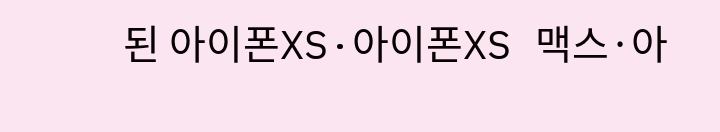된 아이폰XS·아이폰XS 맥스·아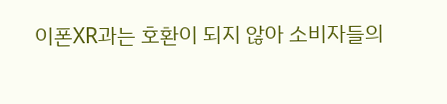이폰XR과는 호환이 되지 않아 소비자들의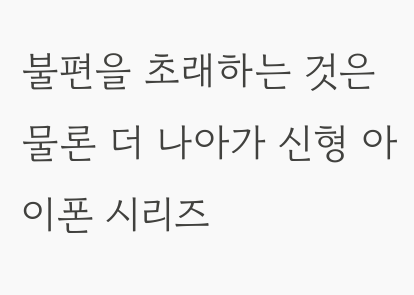불편을 초래하는 것은 물론 더 나아가 신형 아이폰 시리즈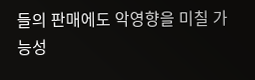들의 판매에도 악영향을 미칠 가능성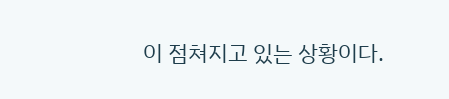이 점쳐지고 있는 상황이다.